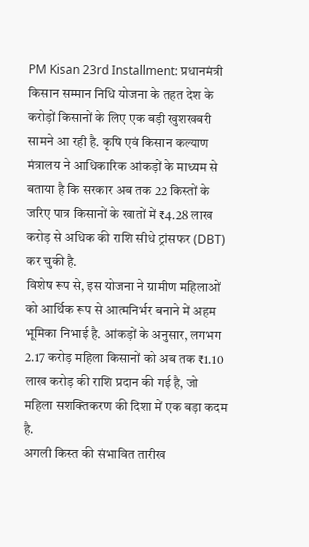PM Kisan 23rd Installment: प्रधानमंत्री किसान सम्मान निधि योजना के तहत देश के करोड़ों किसानों के लिए एक बड़ी खुशखबरी सामने आ रही है. कृषि एवं किसान कल्याण मंत्रालय ने आधिकारिक आंकड़ों के माध्यम से बताया है कि सरकार अब तक 22 किस्तों के जरिए पात्र किसानों के खातों में ₹4.28 लाख करोड़ से अधिक की राशि सीधे ट्रांसफर (DBT) कर चुकी है.
विशेष रूप से, इस योजना ने ग्रामीण महिलाओं को आर्थिक रूप से आत्मनिर्भर बनाने में अहम भूमिका निभाई है. आंकड़ों के अनुसार, लगभग 2.17 करोड़ महिला किसानों को अब तक ₹1.10 लाख करोड़ की राशि प्रदान की गई है, जो महिला सशक्तिकरण की दिशा में एक बड़ा कदम है.
अगली किस्त की संभावित तारीख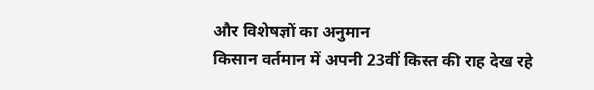और विशेषज्ञों का अनुमान
किसान वर्तमान में अपनी 23वीं किस्त की राह देख रहे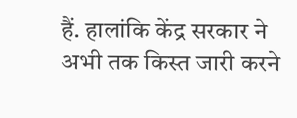हैं. हालांकि केंद्र सरकार ने अभी तक किस्त जारी करने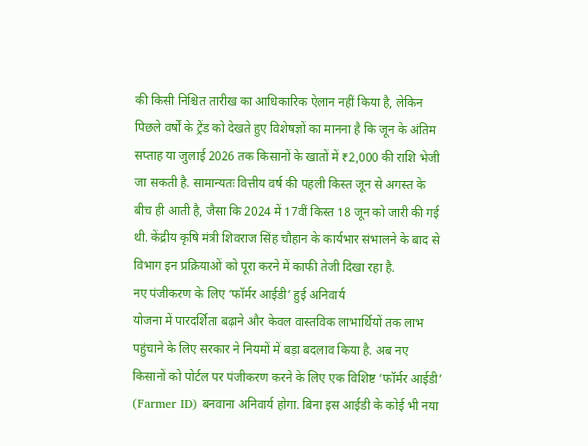की किसी निश्चित तारीख का आधिकारिक ऐलान नहीं किया है, लेकिन पिछले वर्षों के ट्रेंड को देखते हुए विशेषज्ञों का मानना है कि जून के अंतिम सप्ताह या जुलाई 2026 तक किसानों के खातों में ₹2,000 की राशि भेजी जा सकती है. सामान्यतः वित्तीय वर्ष की पहली किस्त जून से अगस्त के बीच ही आती है, जैसा कि 2024 में 17वीं किस्त 18 जून को जारी की गई थी. केंद्रीय कृषि मंत्री शिवराज सिंह चौहान के कार्यभार संभालने के बाद से विभाग इन प्रक्रियाओं को पूरा करने में काफी तेजी दिखा रहा है.
नए पंजीकरण के लिए ‘फॉर्मर आईडी’ हुई अनिवार्य
योजना में पारदर्शिता बढ़ाने और केवल वास्तविक लाभार्थियों तक लाभ पहुंचाने के लिए सरकार ने नियमों में बड़ा बदलाव किया है. अब नए किसानों को पोर्टल पर पंजीकरण करने के लिए एक विशिष्ट ‘फॉर्मर आईडी’ (Farmer ID) बनवाना अनिवार्य होगा. बिना इस आईडी के कोई भी नया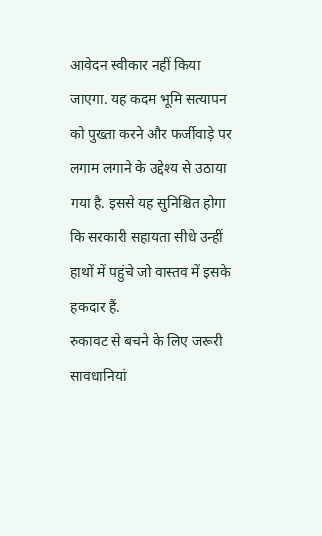आवेदन स्वीकार नहीं किया जाएगा. यह कदम भूमि सत्यापन को पुख्ता करने और फर्जीवाड़े पर लगाम लगाने के उद्देश्य से उठाया गया है. इससे यह सुनिश्चित होगा कि सरकारी सहायता सीधे उन्हीं हाथों में पहुंचे जो वास्तव में इसके हकदार हैं.
रुकावट से बचने के लिए जरूरी सावधानियां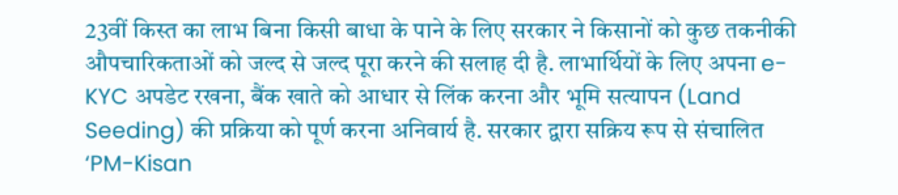23वीं किस्त का लाभ बिना किसी बाधा के पाने के लिए सरकार ने किसानों को कुछ तकनीकी औपचारिकताओं को जल्द से जल्द पूरा करने की सलाह दी है. लाभार्थियों के लिए अपना e-KYC अपडेट रखना, बैंक खाते को आधार से लिंक करना और भूमि सत्यापन (Land Seeding) की प्रक्रिया को पूर्ण करना अनिवार्य है. सरकार द्वारा सक्रिय रूप से संचालित ‘PM-Kisan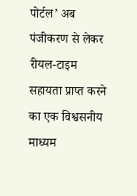पोर्टल’ अब पंजीकरण से लेकर रीयल-टाइम सहायता प्राप्त करने का एक विश्वसनीय माध्यम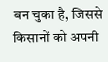बन चुका है, जिससे किसानों को अपनी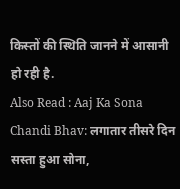किस्तों की स्थिति जानने में आसानी हो रही है.
Also Read : Aaj Ka Sona Chandi Bhav: लगातार तीसरे दिन सस्ता हुआ सोना,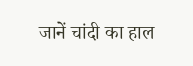जानें चांदी का हाल